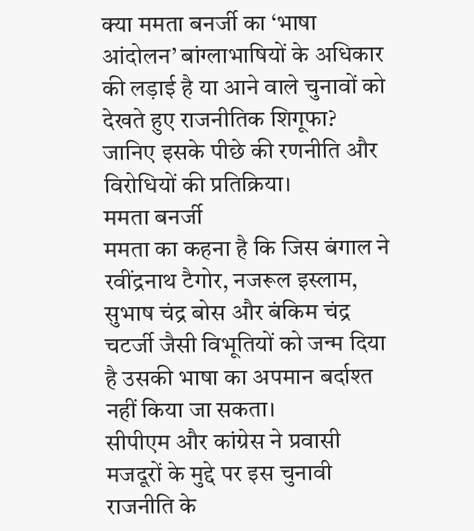क्या ममता बनर्जी का ‘भाषा आंदोलन’ बांग्लाभाषियों के अधिकार की लड़ाई है या आने वाले चुनावों को देखते हुए राजनीतिक शिगूफा? जानिए इसके पीछे की रणनीति और विरोधियों की प्रतिक्रिया।
ममता बनर्जी
ममता का कहना है कि जिस बंगाल ने रवींद्रनाथ टैगोर, नजरूल इस्लाम, सुभाष चंद्र बोस और बंकिम चंद्र चटर्जी जैसी विभूतियों को जन्म दिया है उसकी भाषा का अपमान बर्दाश्त नहीं किया जा सकता।
सीपीएम और कांग्रेस ने प्रवासी मजदूरों के मुद्दे पर इस चुनावी राजनीति के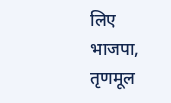लिए भाजपा, तृणमूल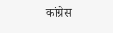कांग्रेस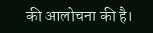की आलोचना की है।